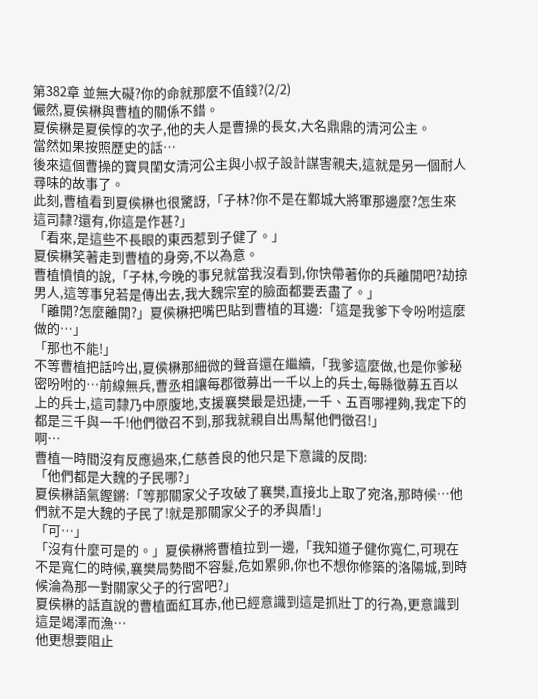第382章 並無大礙?你的命就那麼不值錢?(2/2)
儼然,夏侯楙與曹植的關係不錯。
夏侯楙是夏侯惇的次子,他的夫人是曹操的長女,大名鼎鼎的清河公主。
當然如果按照歷史的話…
後來這個曹操的寶貝閨女清河公主與小叔子設計謀害親夫,這就是另一個耐人尋味的故事了。
此刻,曹植看到夏侯楙也很驚訝,「子林?你不是在鄴城大將軍那邊麼?怎生來這司隸?還有,你這是作甚?」
「看來,是這些不長眼的東西惹到子健了。」
夏侯楙笑著走到曹植的身旁,不以為意。
曹植憤憤的說,「子林,今晚的事兒就當我沒看到,你快帶著你的兵離開吧?劫掠男人,這等事兒若是傳出去,我大魏宗室的臉面都要丟盡了。」
「離開?怎麼離開?」夏侯楙把嘴巴貼到曹植的耳邊:「這是我爹下令吩咐這麼做的…」
「那也不能!」
不等曹植把話吟出,夏侯楙那細微的聲音還在繼續,「我爹這麼做,也是你爹秘密吩咐的…前線無兵,曹丞相讓每郡徵募出一千以上的兵士,每縣徵募五百以上的兵士,這司隸乃中原腹地,支援襄樊最是迅捷,一千、五百哪裡夠,我定下的都是三千與一千!他們徵召不到,那我就親自出馬幫他們徵召!」
啊…
曹植一時間沒有反應過來,仁慈善良的他只是下意識的反問:
「他們都是大魏的子民哪?」
夏侯楙語氣鏗鏘:「等那關家父子攻破了襄樊,直接北上取了宛洛,那時候…他們就不是大魏的子民了!就是那關家父子的矛與盾!」
「可…」
「沒有什麼可是的。」夏侯楙將曹植拉到一邊,「我知道子健你寬仁,可現在不是寬仁的時候,襄樊局勢間不容髮,危如累卵,你也不想你修築的洛陽城,到時候淪為那一對關家父子的行宮吧?」
夏侯楙的話直說的曹植面紅耳赤,他已經意識到這是抓壯丁的行為,更意識到這是竭澤而漁…
他更想要阻止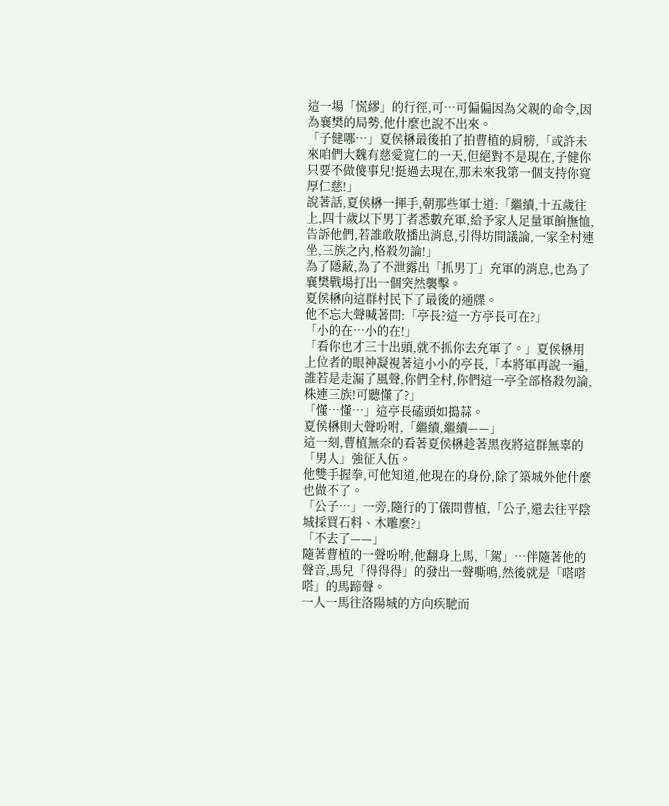這一場「慌繆」的行徑,可…可偏偏因為父親的命令,因為襄樊的局勢,他什麼也說不出來。
「子健哪…」夏侯楙最後拍了拍曹植的肩膀,「或許未來咱們大魏有慈愛寬仁的一天,但絕對不是現在,子健你只要不做傻事兒!挺過去現在,那未來我第一個支持你寬厚仁慈!」
說著話,夏侯楙一揮手,朝那些軍士道:「繼續,十五歲往上,四十歲以下男丁者悉數充軍,給予家人足量軍餉撫恤,告訴他們,若誰敢散播出消息,引得坊間議論,一家全村連坐,三族之內,格殺勿論!」
為了隱蔽,為了不泄露出「抓男丁」充軍的消息,也為了襄樊戰場打出一個突然襲擊。
夏侯楙向這群村民下了最後的通牒。
他不忘大聲喊著問:「亭長?這一方亭長可在?」
「小的在…小的在!」
「看你也才三十出頭,就不抓你去充軍了。」夏侯楙用上位者的眼神凝視著這小小的亭長,「本將軍再說一遍,誰若是走漏了風聲,你們全村,你們這一亭全部格殺勿論,株連三族!可聽懂了?」
「懂…懂…」這亭長磕頭如搗蒜。
夏侯楙則大聲吩咐,「繼續,繼續——」
這一刻,曹植無奈的看著夏侯楙趁著黑夜將這群無辜的「男人」強征入伍。
他雙手握拳,可他知道,他現在的身份,除了築城外他什麼也做不了。
「公子…」一旁,隨行的丁儀問曹植,「公子,還去往平陰城採買石料、木雕麼?」
「不去了——」
隨著曹植的一聲吩咐,他翻身上馬,「駕」…伴隨著他的聲音,馬兒「得得得」的發出一聲嘶鳴,然後就是「嗒嗒嗒」的馬蹄聲。
一人一馬往洛陽城的方向疾馳而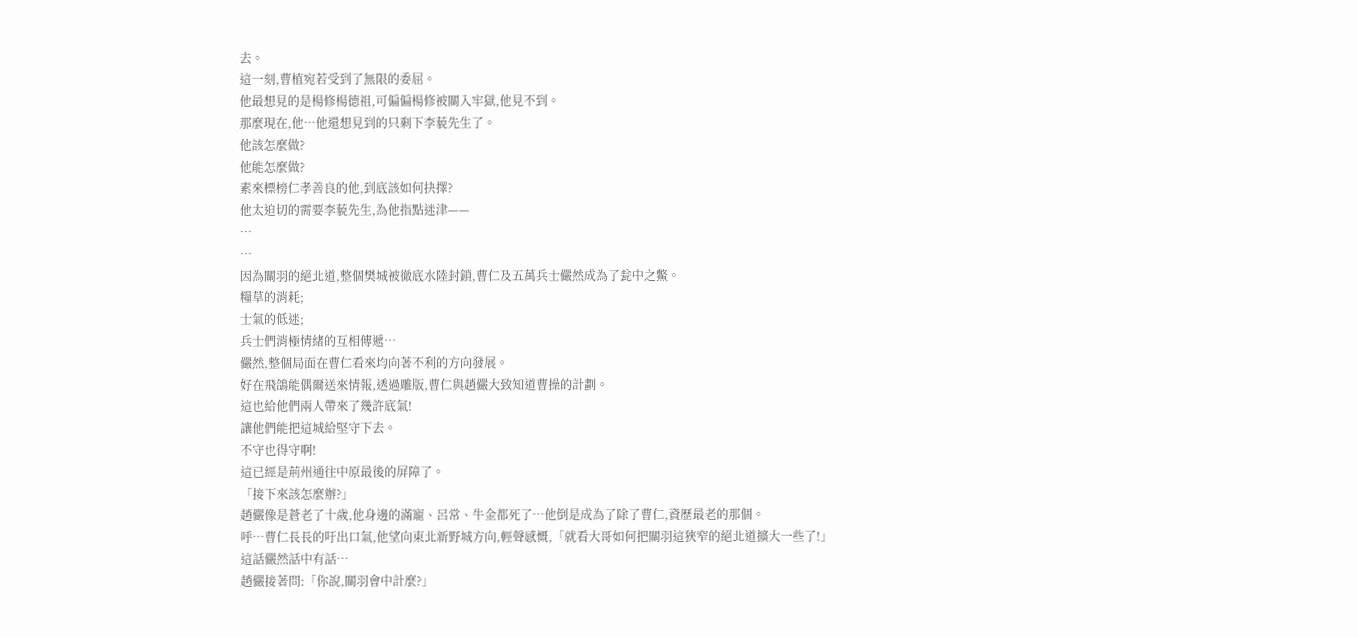去。
這一刻,曹植宛若受到了無限的委屈。
他最想見的是楊修楊德祖,可偏偏楊修被關入牢獄,他見不到。
那麼現在,他…他還想見到的只剩下李藐先生了。
他該怎麼做?
他能怎麼做?
素來標榜仁孝善良的他,到底該如何抉擇?
他太迫切的需要李藐先生,為他指點迷津——
…
…
因為關羽的絕北道,整個樊城被徹底水陸封鎖,曹仁及五萬兵士儼然成為了瓮中之鱉。
糧草的消耗;
士氣的低迷;
兵士們消極情緒的互相傳遞…
儼然,整個局面在曹仁看來均向著不利的方向發展。
好在飛鴿能偶爾送來情報,透過雕版,曹仁與趙儼大致知道曹操的計劃。
這也給他們兩人帶來了幾許底氣!
讓他們能把這城給堅守下去。
不守也得守啊!
這已經是荊州通往中原最後的屏障了。
「接下來該怎麼辦?」
趙儼像是蒼老了十歲,他身邊的滿寵、呂常、牛金都死了…他倒是成為了除了曹仁,資歷最老的那個。
呼…曹仁長長的吁出口氣,他望向東北新野城方向,輕聲感慨,「就看大哥如何把關羽這狹窄的絕北道擴大一些了!」
這話儼然話中有話…
趙儼接著問:「你說,關羽會中計麼?」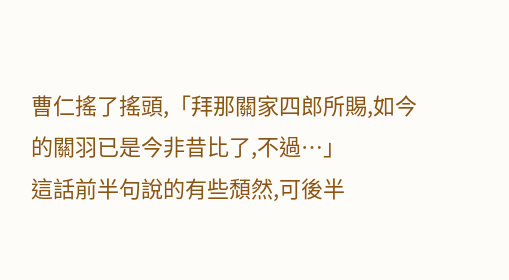曹仁搖了搖頭,「拜那關家四郎所賜,如今的關羽已是今非昔比了,不過…」
這話前半句說的有些頹然,可後半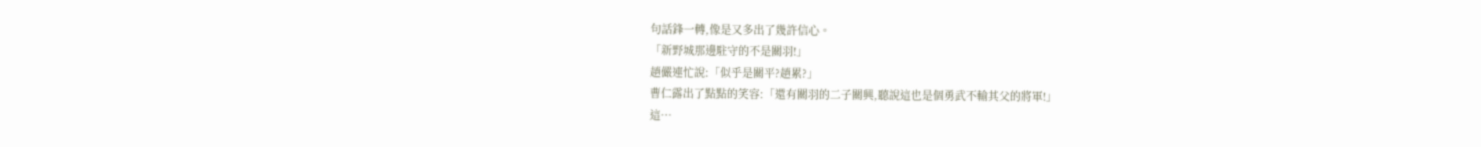句話鋒一轉,像是又多出了幾許信心。
「新野城那邊駐守的不是關羽!」
趙儼連忙說:「似乎是關平?趙累?」
曹仁露出了點點的笑容:「還有關羽的二子關興,聽說這也是個勇武不輸其父的將軍!」
這…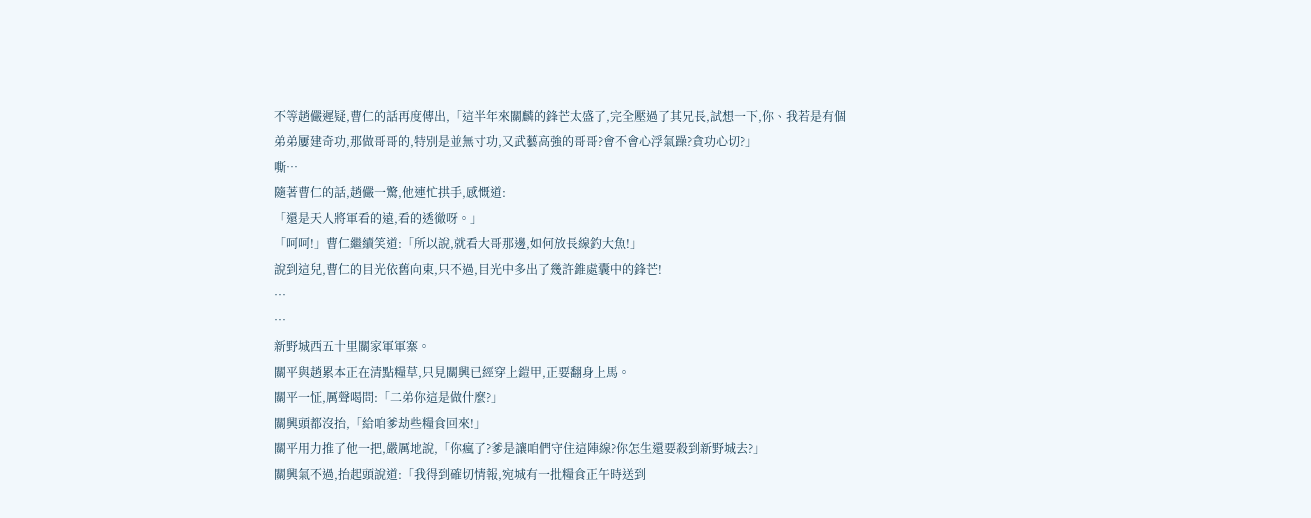不等趙儼遲疑,曹仁的話再度傳出,「這半年來關麟的鋒芒太盛了,完全壓過了其兄長,試想一下,你、我若是有個弟弟屢建奇功,那做哥哥的,特別是並無寸功,又武藝高強的哥哥?會不會心浮氣躁?貪功心切?」
嘶…
隨著曹仁的話,趙儼一驚,他連忙拱手,感慨道:
「還是天人將軍看的遠,看的透徹呀。」
「呵呵!」曹仁繼續笑道:「所以說,就看大哥那邊,如何放長線釣大魚!」
說到這兒,曹仁的目光依舊向東,只不過,目光中多出了幾許錐處囊中的鋒芒!
…
…
新野城西五十里關家軍軍寨。
關平與趙累本正在清點糧草,只見關興已經穿上鎧甲,正要翻身上馬。
關平一怔,厲聲喝問:「二弟你這是做什麼?」
關興頭都沒抬,「給咱爹劫些糧食回來!」
關平用力推了他一把,嚴厲地說,「你瘋了?爹是讓咱們守住這陣線?你怎生還要殺到新野城去?」
關興氣不過,抬起頭說道:「我得到確切情報,宛城有一批糧食正午時送到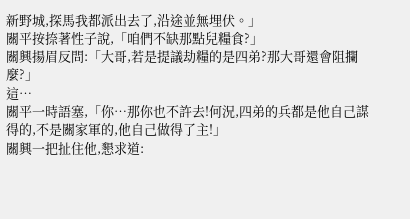新野城,探馬我都派出去了,沿途並無埋伏。」
關平按捺著性子說,「咱們不缺那點兒糧食?」
關興揚眉反問:「大哥,若是提議劫糧的是四弟?那大哥還會阻攔麼?」
這…
關平一時語塞,「你…那你也不許去!何況,四弟的兵都是他自己謀得的,不是關家軍的,他自己做得了主!」
關興一把扯住他,懇求道: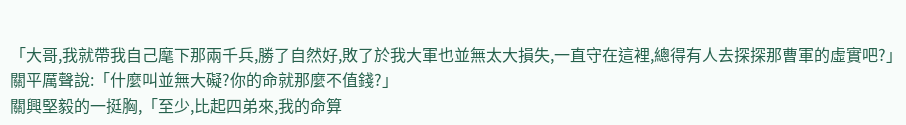「大哥,我就帶我自己麾下那兩千兵,勝了自然好,敗了於我大軍也並無太大損失,一直守在這裡,總得有人去探探那曹軍的虛實吧?」
關平厲聲說:「什麼叫並無大礙?你的命就那麼不值錢?」
關興堅毅的一挺胸,「至少,比起四弟來,我的命算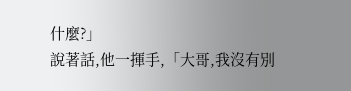什麼?」
說著話,他一揮手,「大哥,我沒有別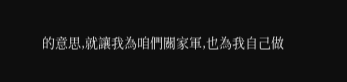的意思,就讓我為咱們關家軍,也為我自己做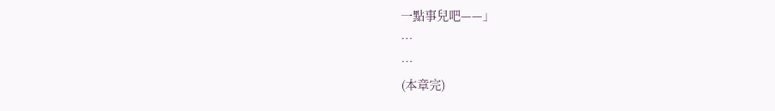一點事兒吧——」
…
…
(本章完)